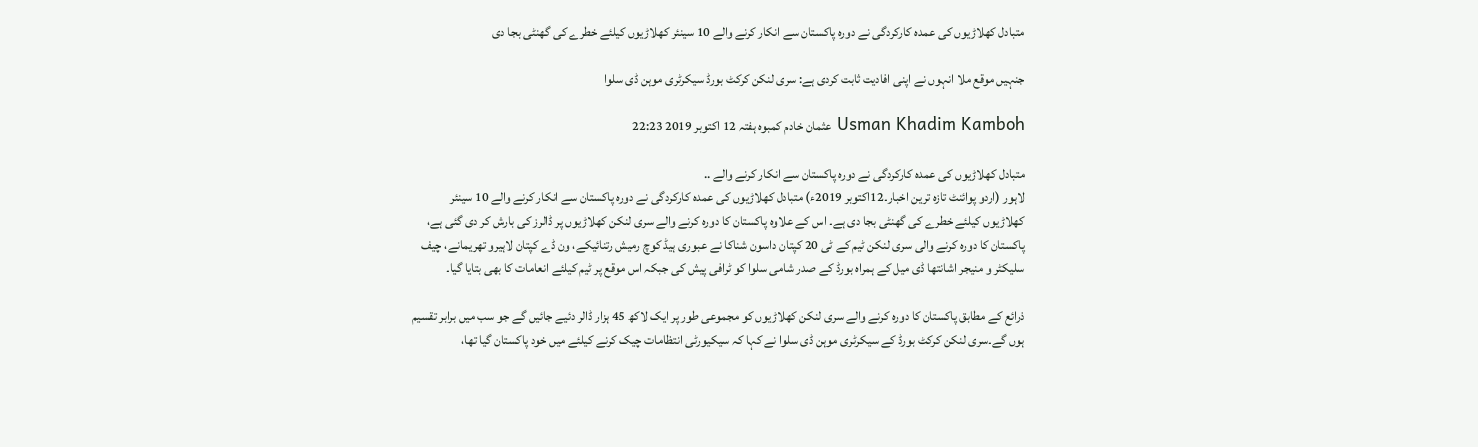متبادل کھلاڑیوں کی عمدہ کارکردگی نے دورہ پاکستان سے انکار کرنے والے 10 سینئر کھلاڑیوں کیلئے خطرے کی گھنٹی بجا دی

جنہیں موقع ملا انہوں نے اپنی افادیت ثابت کردی ہے: سری لنکن کرکٹ بورڈ سیکرٹری موہن ڈی سلوا

Usman Khadim Kamboh عثمان خادم کمبوہ ہفتہ 12 اکتوبر 2019 22:23

متبادل کھلاڑیوں کی عمدہ کارکردگی نے دورہ پاکستان سے انکار کرنے والے ..
لاہور (اردو پوائنٹ تازہ ترین اخبار۔12اکتوبر 2019ء) متبادل کھلاڑیوں کی عمدہ کارکردگی نے دورہ پاکستان سے انکار کرنے والے 10 سینئر کھلاڑیوں کیلئے خطرے کی گھنٹی بجا دی ہے۔ اس کے علاوہ پاکستان کا دورہ کرنے والے سری لنکن کھلاڑیوں پر ڈالرز کی بارش کر دی گئی ہے، پاکستان کا دورہ کرنے والی سری لنکن ٹیم کے ٹی 20 کپتان داسون شناکا نے عبوری ہیڈ کوچ رمیش رتنائیکے، ون ڈے کپتان لاہیرو تھریمانے، چیف سلیکٹر و منیجر اشانتھا ڈی میل کے ہمراہ بورڈ کے صدر شامی سلوا کو ٹرافی پیش کی جبکہ اس موقع پر ٹیم کیلئے انعامات کا بھی بتایا گیا۔

ذرائع کے مطابق پاکستان کا دورہ کرنے والے سری لنکن کھلاڑیوں کو مجموعی طور پر ایک لاکھ 45 ہزار ڈالر دئیے جائیں گے جو سب میں برابر تقسیم ہوں گے۔سری لنکن کرکٹ بورڈ کے سیکرٹری موہن ڈی سلوا نے کہا کہ سیکیورٹی انتظامات چیک کرنے کیلئے میں خود پاکستان گیا تھا،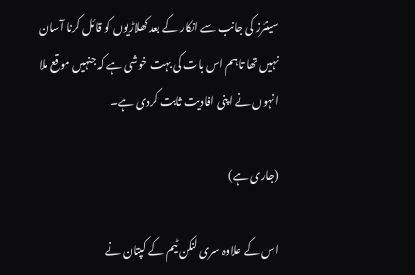سینئرز کی جانب سے انکار کے بعد کھلاڑیوں کو قائل کرنا آسان نہیں تھا تاہم اس بات کی بہت خوشی ہے کہ جنہیں موقع ملا انہوں نے اپنی افادیت ثابت کردی ہے۔

(جاری ہے)

اس کے علاوہ سری لنکن ٹیم کے کپتان نے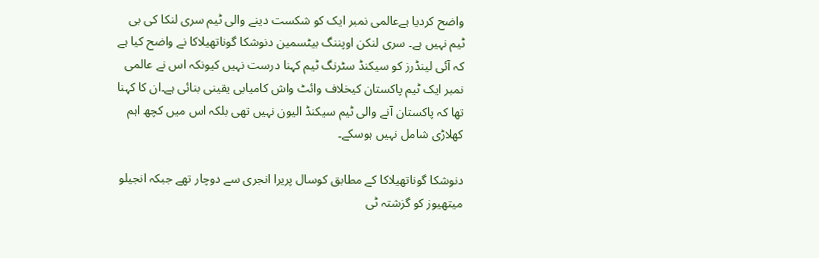واضح کردیا ہےعالمی نمبر ایک کو شکست دینے والی ٹیم سری لنکا کی بی ٹیم نہیں ہے۔ سری لنکن اوپننگ بیٹسمین دنوشکا گوناتھیلاکا نے واضح کیا ہے کہ آئی لینڈرز کو سیکنڈ سٹرنگ ٹیم کہنا درست نہیں کیونکہ اس نے عالمی نمبر ایک ٹیم پاکستان کیخلاف وائٹ واش کامیابی یقینی بنائی ہے۔ان کا کہنا تھا کہ پاکستان آنے والی ٹیم سیکنڈ الیون نہیں تھی بلکہ اس میں کچھ اہم کھلاڑی شامل نہیں ہوسکے۔

دنوشکا گوناتھیلاکا کے مطابق کوسال پریرا انجری سے دوچار تھے جبکہ انجیلو میتھیوز کو گزشتہ ٹی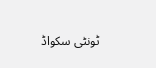ٹونٹی سکواڈ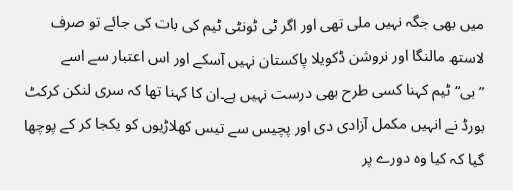میں بھی جگہ نہیں ملی تھی اور اگر ٹی ٹونٹی ٹیم کی بات کی جائے تو صرف لاستھ مالنگا اور نروشن ڈکویلا پاکستان نہیں آسکے اور اس اعتبار سے اسے ”بی“ٹیم کہنا کسی طرح بھی درست نہیں ہے۔ان کا کہنا تھا کہ سری لنکن کرکٹ بورڈ نے انہیں مکمل آزادی دی اور پچیس سے تیس کھلاڑیوں کو یکجا کر کے پوچھا گیا کہ کیا وہ دورے پر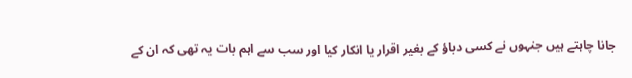جانا چاہتے ہیں جنہوں نے کسی دباؤ کے بغیر اقرار یا انکار کیا اور سب سے اہم بات یہ تھی کہ ان کے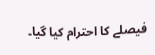فیصلے کا احترام کیا گیا۔